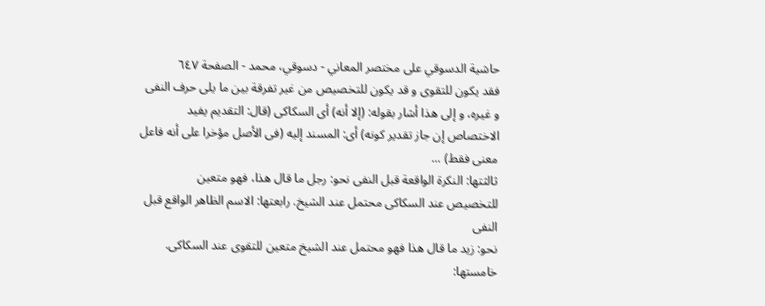حاشية الدسوقي على مختصر المعاني - دسوقي، محمد - الصفحة ٦٤٧
فقد يكون للتقوى و قد يكون للتخصيص من غير تفرقة بين ما يلى حرف النفى و غيره، و إلى هذا أشار بقوله: (إلا أنه) أى السكاكى (قال: التقديم يفيد الاختصاص إن جاز تقدير كونه) أى: المسند إليه (فى الأصل مؤخرا على أنه فاعل معنى فقط) ...
ثالثتها: النكرة الواقعة قبل النفى نحو: رجل ما قال هذا، فهو متعين
للتخصيص عند السكاكى محتمل عند الشيخ. رابعتها: الاسم الظاهر الواقع قبل النفى
نحو: زيد ما قال هذا فهو محتمل عند الشيخ متعين للتقوى عند السكاكى. خامستها: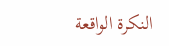النكرة الواقعة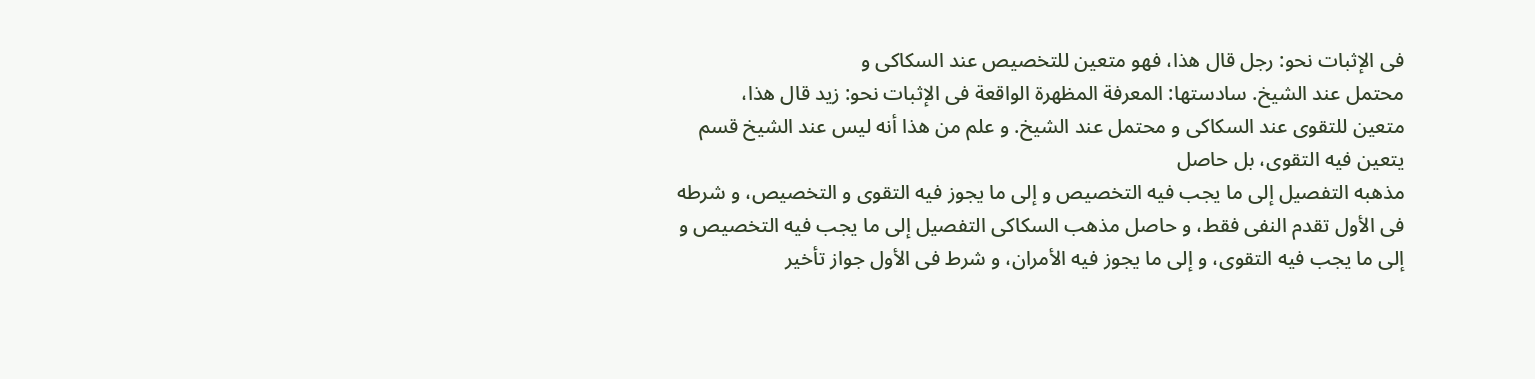فى الإثبات نحو: رجل قال هذا، فهو متعين للتخصيص عند السكاكى و
محتمل عند الشيخ. سادستها: المعرفة المظهرة الواقعة فى الإثبات نحو: زيد قال هذا،
متعين للتقوى عند السكاكى و محتمل عند الشيخ. و علم من هذا أنه ليس عند الشيخ قسم يتعين فيه التقوى، بل حاصل
مذهبه التفصيل إلى ما يجب فيه التخصيص و إلى ما يجوز فيه التقوى و التخصيص، و شرطه
فى الأول تقدم النفى فقط، و حاصل مذهب السكاكى التفصيل إلى ما يجب فيه التخصيص و
إلى ما يجب فيه التقوى، و إلى ما يجوز فيه الأمران، و شرط فى الأول جواز تأخير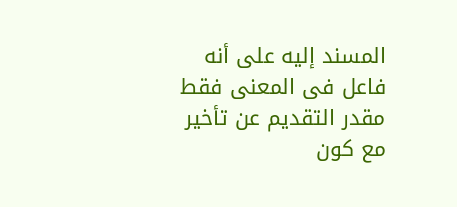المسند إليه على أنه فاعل فى المعنى فقط مقدر التقديم عن تأخير مع كون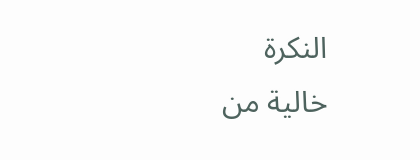النكرة
خالية من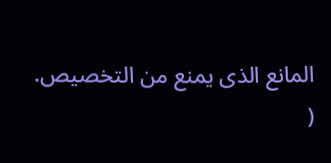المانع الذى يمنع من التخصيص. (